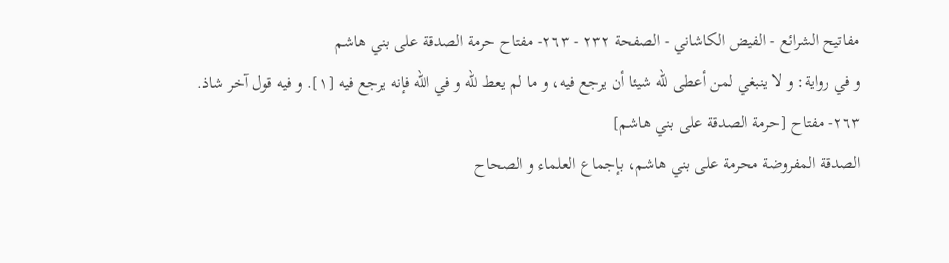مفاتيح الشرائع - الفيض الكاشاني - الصفحة ٢٣٢ - ٢٦٣- مفتاح حرمة الصدقة على بني هاشم
و في رواية: و لا ينبغي لمن أعطى للّه شيئا أن يرجع فيه، و ما لم يعط للّه و في اللّه فإنه يرجع فيه [١]. و فيه قول آخر شاذ.
٢٦٣- مفتاح [حرمة الصدقة على بني هاشم]
الصدقة المفروضة محرمة على بني هاشم، بإجماع العلماء و الصحاح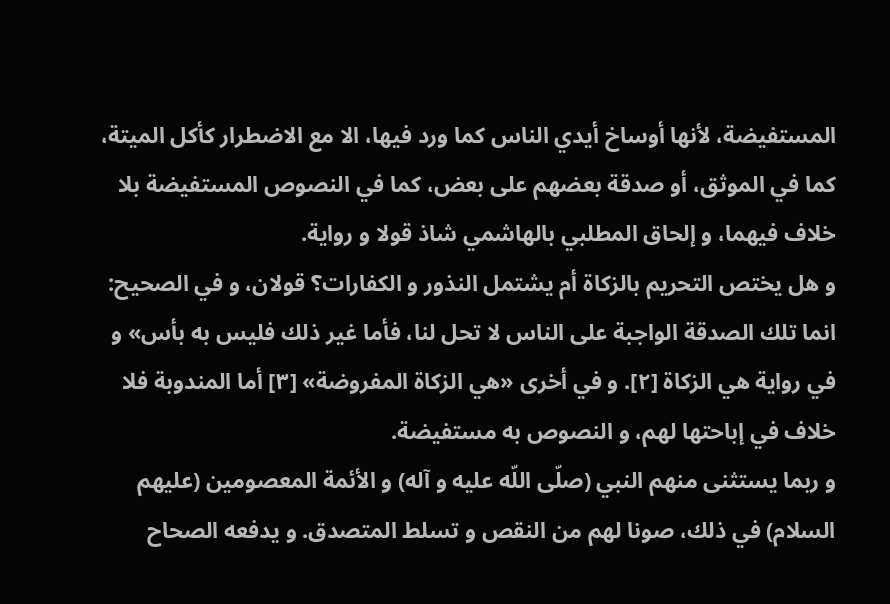المستفيضة، لأنها أوساخ أيدي الناس كما ورد فيها، الا مع الاضطرار كأكل الميتة، كما في الموثق، أو صدقة بعضهم على بعض، كما في النصوص المستفيضة بلا خلاف فيهما، و إلحاق المطلبي بالهاشمي شاذ قولا و رواية.
و هل يختص التحريم بالزكاة أم يشتمل النذور و الكفارات؟ قولان، و في الصحيح: انما تلك الصدقة الواجبة على الناس لا تحل لنا، فأما غير ذلك فليس به بأس» و في رواية هي الزكاة [٢]. و في أخرى «هي الزكاة المفروضة» [٣] أما المندوبة فلا خلاف في إباحتها لهم، و النصوص به مستفيضة.
و ربما يستثنى منهم النبي (صلّى اللّه عليه و آله) و الأئمة المعصومين (عليهم السلام) في ذلك، صونا لهم من النقص و تسلط المتصدق. و يدفعه الصحاح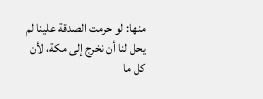منها: لو حرمت الصدقة علينا لم يحل لنا أن نخرج إلى مكة، لأن كل ما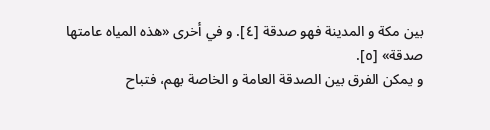بين مكة و المدينة فهو صدقة [٤]. و في أخرى «هذه المياه عامتها صدقة» [٥].
و يمكن الفرق بين الصدقة العامة و الخاصة بهم، فتباح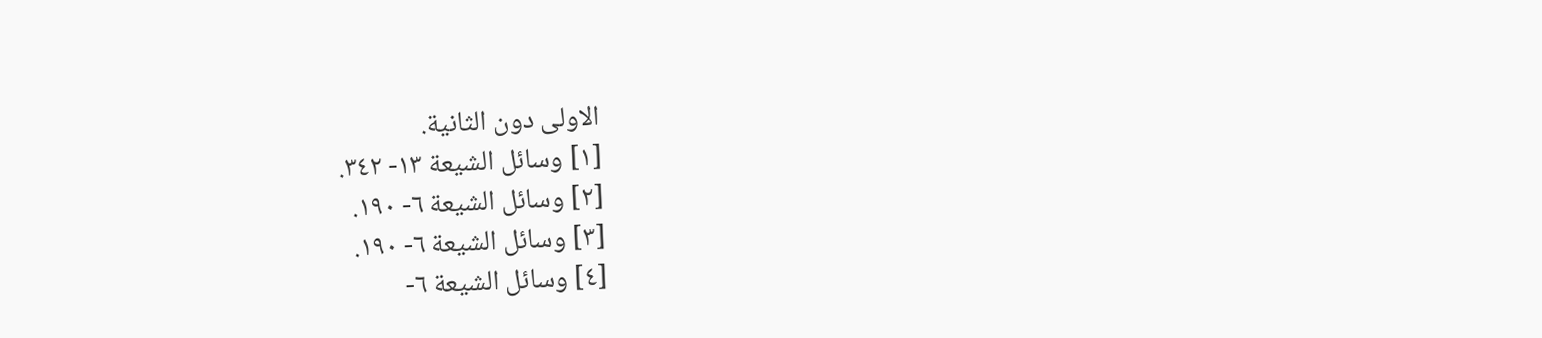الاولى دون الثانية.
[١] وسائل الشيعة ١٣- ٣٤٢.
[٢] وسائل الشيعة ٦- ١٩٠.
[٣] وسائل الشيعة ٦- ١٩٠.
[٤] وسائل الشيعة ٦-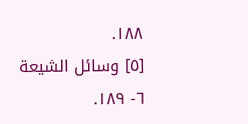١٨٨.
[٥] وسائل الشيعة ٦- ١٨٩.